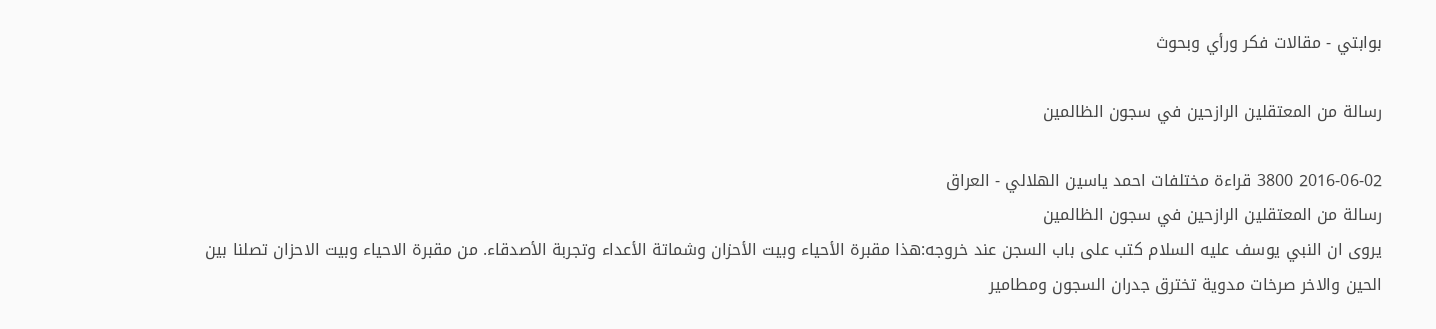بوابتي - مقالات فكر ورأي وبحوث

رسالة من المعتقلين الرازحين في سجون الظالمين

2016-06-02 3800 قراءة مختلفات احمد ياسين الهلالي - العراق
رسالة من المعتقلين الرازحين في سجون الظالمين
يروى ان النبي يوسف عليه السلام كتب على باب السجن عند خروجه:هذا مقبرة الأحياء وبيت الأحزان وشماتة الأعداء وتجربة الأصدقاء. من مقبرة الاحياء وبيت الاحزان تصلنا بين الحين والاخر صرخات مدوية تخترق جدران السجون ومطامير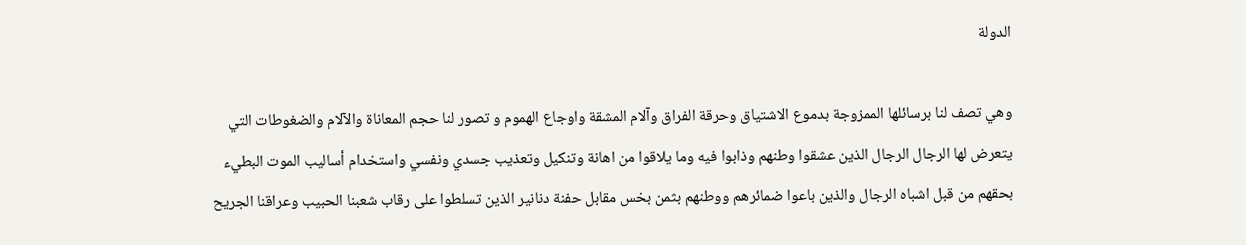الدولة

وهي تصف لنا برسائلها الممزوجة بدموع الاشتياق وحرقة الفراق وآلام المشقة واوجاع الهموم و تصور لنا حجم المعاناة والآلام والضغوطات التي يتعرض لها الرجال الرجال الذين عشقوا وطنهم وذابوا فيه وما يلاقوا من اهانة وتنكيل وتعذيب جسدي ونفسي واستخدام أساليب الموت البطيء بحقهم من قبل اشباه الرجال والذين باعوا ضمائرهم ووطنهم بثمن بخس مقابل حفنة دنانير الذين تسلطوا على رقاب شعبنا الحبيب وعراقنا الجريح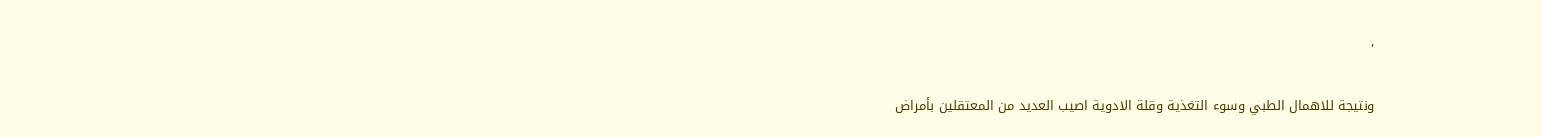,

ونتيجة للاهمال الطبي وسوء التغذية وقلة الادوية اصيب العديد من المعتقلين بأمراض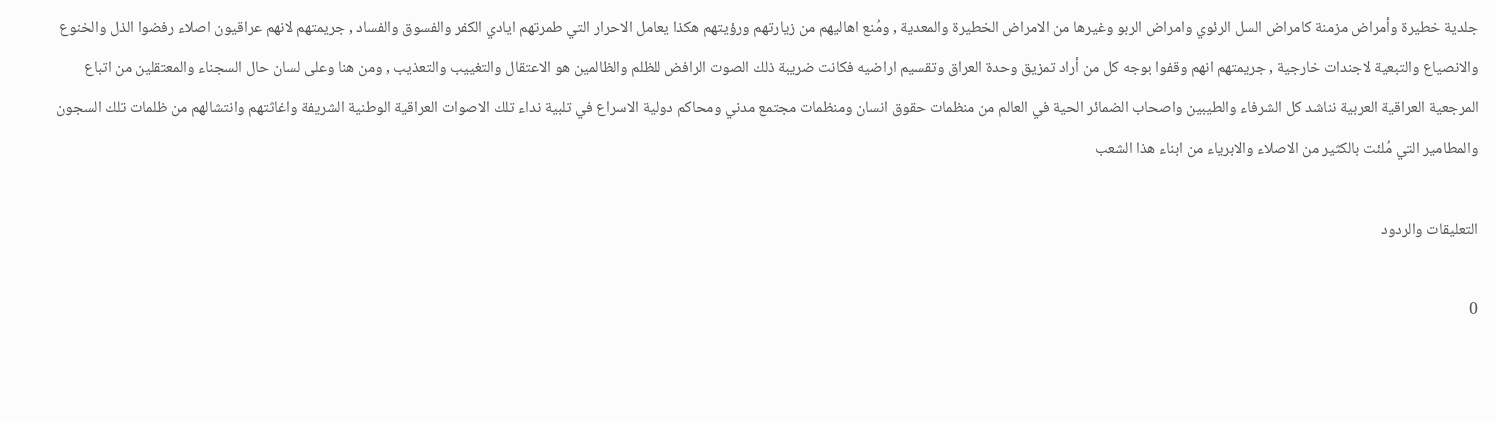جلدية خطيرة وأمراض مزمنة كامراض السل الرئوي وامراض الربو وغيرها من الامراض الخطيرة والمعدية , ومُنع اهاليهم من زيارتهم ورؤيتهم هكذا يعامل الاحرار التي طمرتهم ايادي الكفر والفسوق والفساد , جريمتهم لانهم عراقيون اصلاء رفضوا الذل والخنوع والانصياع والتبعية لاجندات خارجية , جريمتهم انهم وقفوا بوجه كل من أراد تمزيق وحدة العراق وتقسيم اراضيه فكانت ضريبة ذلك الصوت الرافض للظلم والظالمين هو الاعتقال والتغييب والتعذيب , ومن هنا وعلى لسان حال السجناء والمعتقلين من اتباع المرجعية العراقية العربية نناشد كل الشرفاء والطيبين واصحاب الضمائر الحية في العالم من منظمات حقوق انسان ومنظمات مجتمع مدني ومحاكم دولية الاسراع في تلبية نداء تلك الاصوات العراقية الوطنية الشريفة واغاثتهم وانتشالهم من ظلمات تلك السجون والمطامير التي مُلئت بالكثير من الاصلاء والابرياء من ابناء هذا الشعب

التعليقات والردود

0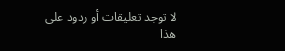لا توجد تعليقات أو ردود على هذا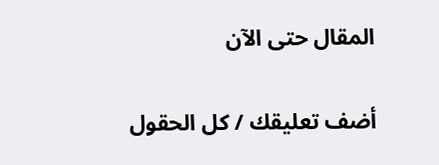المقال حتى الآن

أضف تعليقك / كل الحقول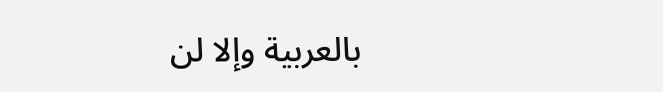بالعربية وإلا لن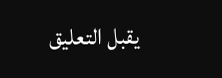يقبل التعليق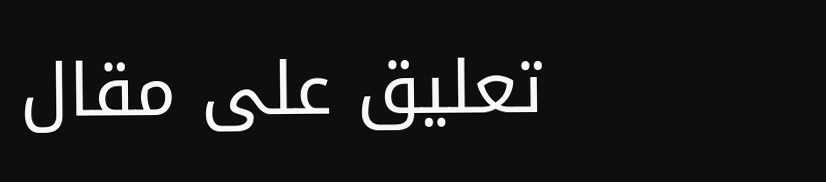تعليق على مقال